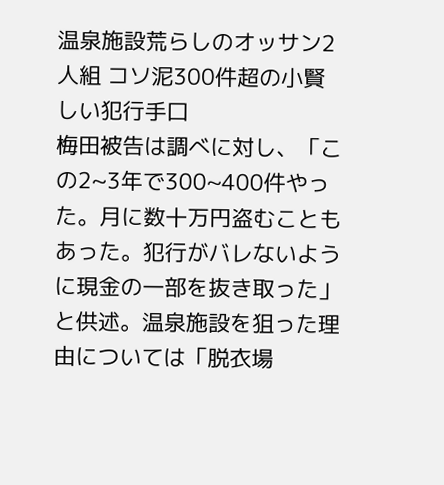温泉施設荒らしのオッサン2人組 コソ泥300件超の小賢しい犯行手口
梅田被告は調べに対し、「この2~3年で300~400件やった。月に数十万円盗むこともあった。犯行がバレないように現金の一部を抜き取った」と供述。温泉施設を狙った理由については「脱衣場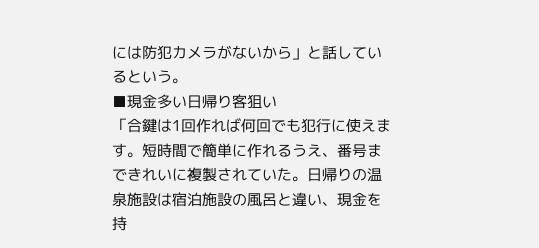には防犯カメラがないから」と話しているという。
■現金多い日帰り客狙い
「合鍵は1回作れば何回でも犯行に使えます。短時間で簡単に作れるうえ、番号まできれいに複製されていた。日帰りの温泉施設は宿泊施設の風呂と違い、現金を持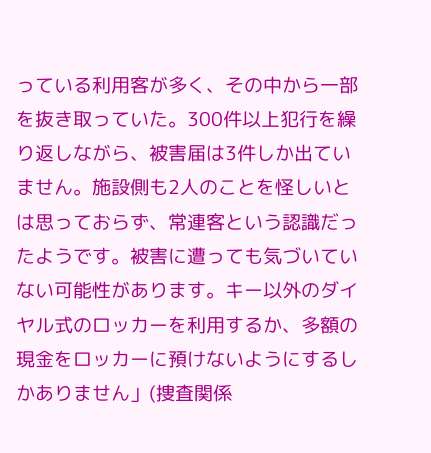っている利用客が多く、その中から一部を抜き取っていた。300件以上犯行を繰り返しながら、被害届は3件しか出ていません。施設側も2人のことを怪しいとは思っておらず、常連客という認識だったようです。被害に遭っても気づいていない可能性があります。キー以外のダイヤル式のロッカーを利用するか、多額の現金をロッカーに預けないようにするしかありません」(捜査関係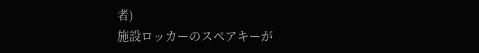者)
施設ロッカーのスペアキーが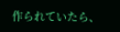作られていたら、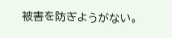被害を防ぎようがない。